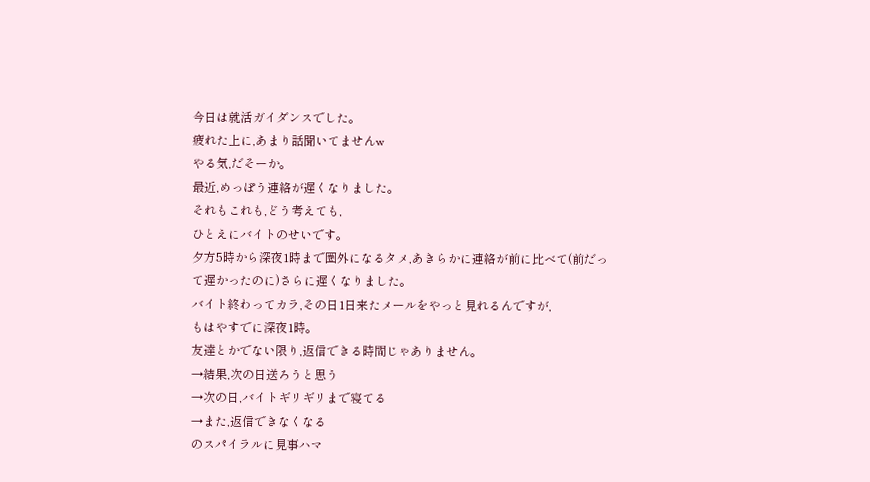今日は就活ガイダンスでした。
疲れた上に,あまり話聞いてませんw
やる気,だそーか。
最近,めっぽう連絡が遅くなりました。
それもこれも,どう考えても,
ひとえにバイトのせいです。
夕方5時から深夜1時まで圏外になるタメ,あきらかに連絡が前に比べて(前だって遅かったのに)さらに遅くなりました。
バイト終わってカラ,その日1日来たメールをやっと見れるんですが,
もはやすでに深夜1時。
友達とかでない限り,返信できる時間じゃありません。
→結果,次の日送ろうと思う
→次の日,バイトギリギリまで寝てる
→また,返信できなくなる
のスパイラルに見事ハマ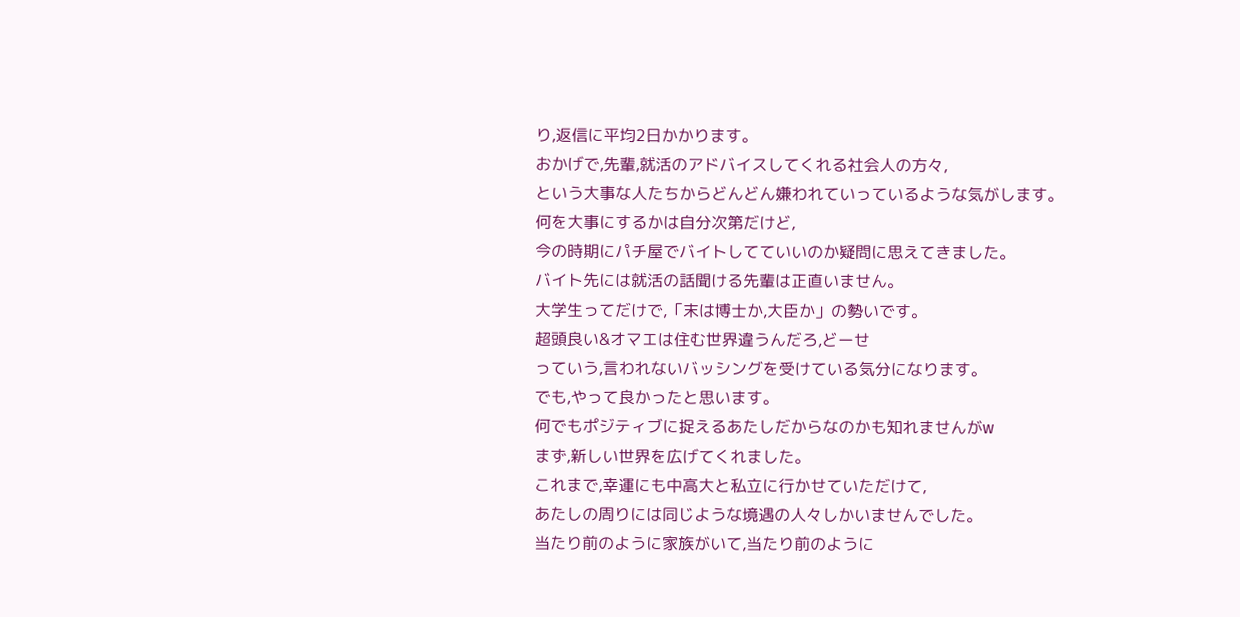り,返信に平均2日かかります。
おかげで,先輩,就活のアドバイスしてくれる社会人の方々,
という大事な人たちからどんどん嫌われていっているような気がします。
何を大事にするかは自分次第だけど,
今の時期にパチ屋でバイトしてていいのか疑問に思えてきました。
バイト先には就活の話聞ける先輩は正直いません。
大学生ってだけで,「末は博士か,大臣か」の勢いです。
超頭良い&オマエは住む世界違うんだろ,どーせ
っていう,言われないバッシングを受けている気分になります。
でも,やって良かったと思います。
何でもポジティブに捉えるあたしだからなのかも知れませんがw
まず,新しい世界を広げてくれました。
これまで,幸運にも中高大と私立に行かせていただけて,
あたしの周りには同じような境遇の人々しかいませんでした。
当たり前のように家族がいて,当たり前のように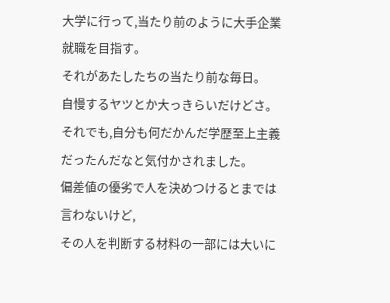大学に行って,当たり前のように大手企業就職を目指す。
それがあたしたちの当たり前な毎日。
自慢するヤツとか大っきらいだけどさ。
それでも,自分も何だかんだ学歴至上主義だったんだなと気付かされました。
偏差値の優劣で人を決めつけるとまでは言わないけど,
その人を判断する材料の一部には大いに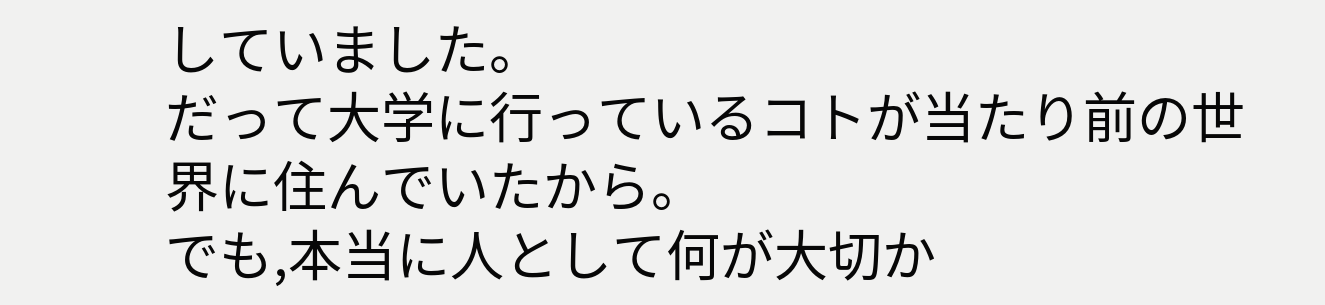していました。
だって大学に行っているコトが当たり前の世界に住んでいたから。
でも,本当に人として何が大切か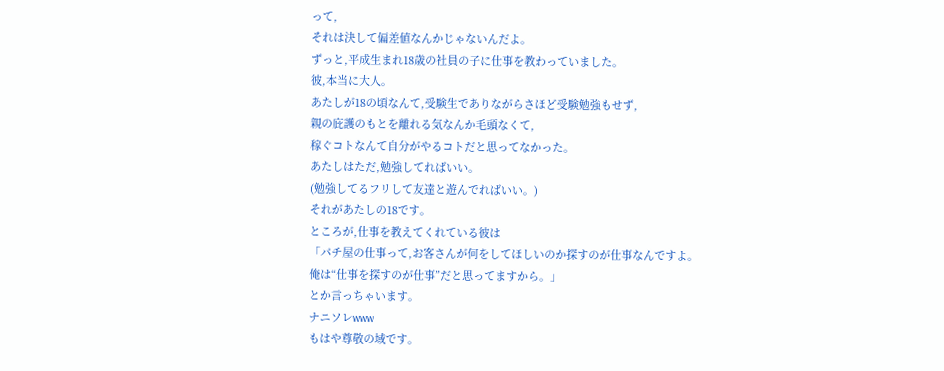って,
それは決して偏差値なんかじゃないんだよ。
ずっと,平成生まれ18歳の社員の子に仕事を教わっていました。
彼,本当に大人。
あたしが18の頃なんて,受験生でありながらさほど受験勉強もせず,
親の庇護のもとを離れる気なんか毛頭なくて,
稼ぐコトなんて自分がやるコトだと思ってなかった。
あたしはただ,勉強してればいい。
(勉強してるフリして友達と遊んでればいい。)
それがあたしの18です。
ところが,仕事を教えてくれている彼は
「パチ屋の仕事って,お客さんが何をしてほしいのか探すのが仕事なんですよ。
俺は“仕事を探すのが仕事”だと思ってますから。」
とか言っちゃいます。
ナニソレwww
もはや尊敬の域です。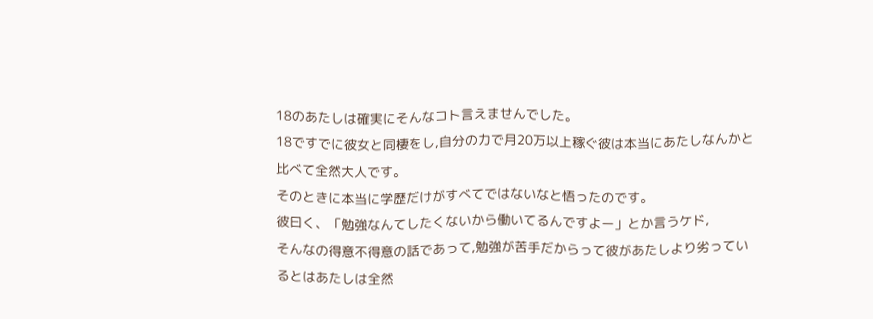18のあたしは確実にそんなコト言えませんでした。
18ですでに彼女と同棲をし,自分の力で月20万以上稼ぐ彼は本当にあたしなんかと比べて全然大人です。
そのときに本当に学歴だけがすべてではないなと悟ったのです。
彼曰く、「勉強なんてしたくないから働いてるんですよー」とか言うケド,
そんなの得意不得意の話であって,勉強が苦手だからって彼があたしより劣っているとはあたしは全然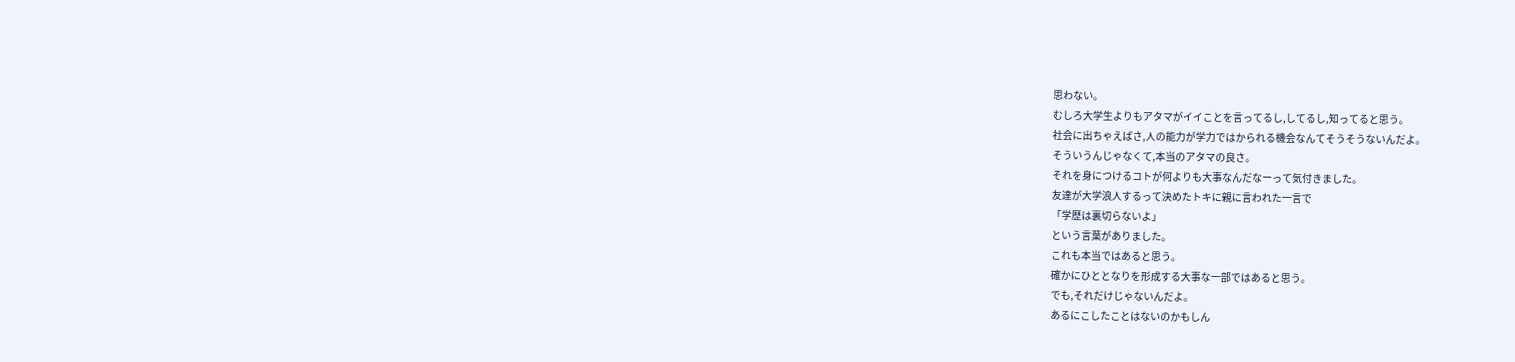思わない。
むしろ大学生よりもアタマがイイことを言ってるし,してるし,知ってると思う。
社会に出ちゃえばさ,人の能力が学力ではかられる機会なんてそうそうないんだよ。
そういうんじゃなくて,本当のアタマの良さ。
それを身につけるコトが何よりも大事なんだなーって気付きました。
友達が大学浪人するって決めたトキに親に言われた一言で
「学歴は裏切らないよ」
という言葉がありました。
これも本当ではあると思う。
確かにひととなりを形成する大事な一部ではあると思う。
でも,それだけじゃないんだよ。
あるにこしたことはないのかもしん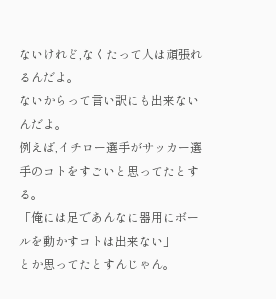ないけれど,なくたって人は頑張れるんだよ。
ないからって言い訳にも出来ないんだよ。
例えば,イチロー選手がサッカー選手のコトをすごいと思ってたとする。
「俺には足であんなに器用にボールを動かすコトは出来ない」
とか思ってたとすんじゃん。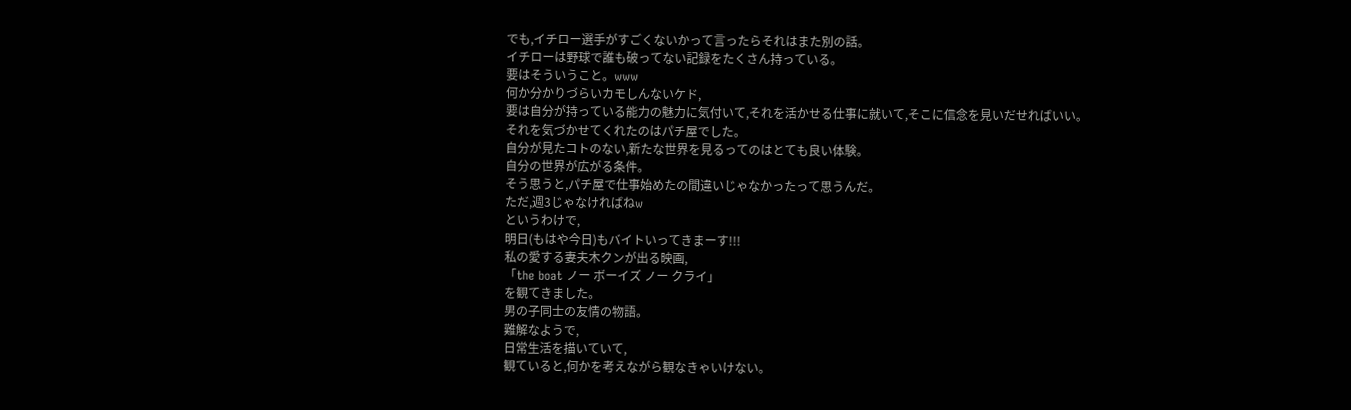でも,イチロー選手がすごくないかって言ったらそれはまた別の話。
イチローは野球で誰も破ってない記録をたくさん持っている。
要はそういうこと。www
何か分かりづらいカモしんないケド,
要は自分が持っている能力の魅力に気付いて,それを活かせる仕事に就いて,そこに信念を見いだせればいい。
それを気づかせてくれたのはパチ屋でした。
自分が見たコトのない,新たな世界を見るってのはとても良い体験。
自分の世界が広がる条件。
そう思うと,パチ屋で仕事始めたの間違いじゃなかったって思うんだ。
ただ,週3じゃなければねw
というわけで,
明日(もはや今日)もバイトいってきまーす!!!
私の愛する妻夫木クンが出る映画,
「the boat ノー ボーイズ ノー クライ」
を観てきました。
男の子同士の友情の物語。
難解なようで,
日常生活を描いていて,
観ていると,何かを考えながら観なきゃいけない。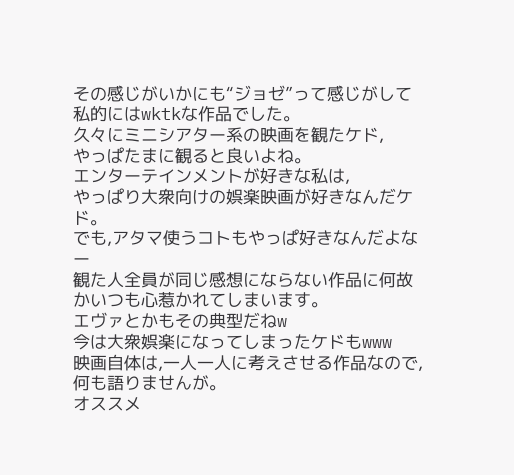その感じがいかにも“ジョゼ”って感じがして私的にはwktkな作品でした。
久々にミニシアター系の映画を観たケド,
やっぱたまに観ると良いよね。
エンターテインメントが好きな私は,
やっぱり大衆向けの娯楽映画が好きなんだケド。
でも,アタマ使うコトもやっぱ好きなんだよなー
観た人全員が同じ感想にならない作品に何故かいつも心惹かれてしまいます。
エヴァとかもその典型だねw
今は大衆娯楽になってしまったケドもwww
映画自体は,一人一人に考えさせる作品なので,
何も語りませんが。
オススメ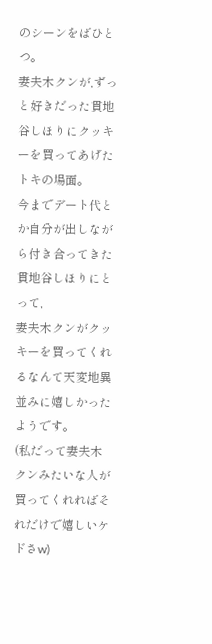のシーンをばひとつ。
妻夫木クンが,ずっと好きだった貫地谷しほりにクッキーを買ってあげたトキの場面。
今までデート代とか自分が出しながら付き合ってきた貫地谷しほりにとって,
妻夫木クンがクッキーを買ってくれるなんて天変地異並みに嬉しかったようです。
(私だって妻夫木クンみたいな人が買ってくれればそれだけで嬉しいケドさw)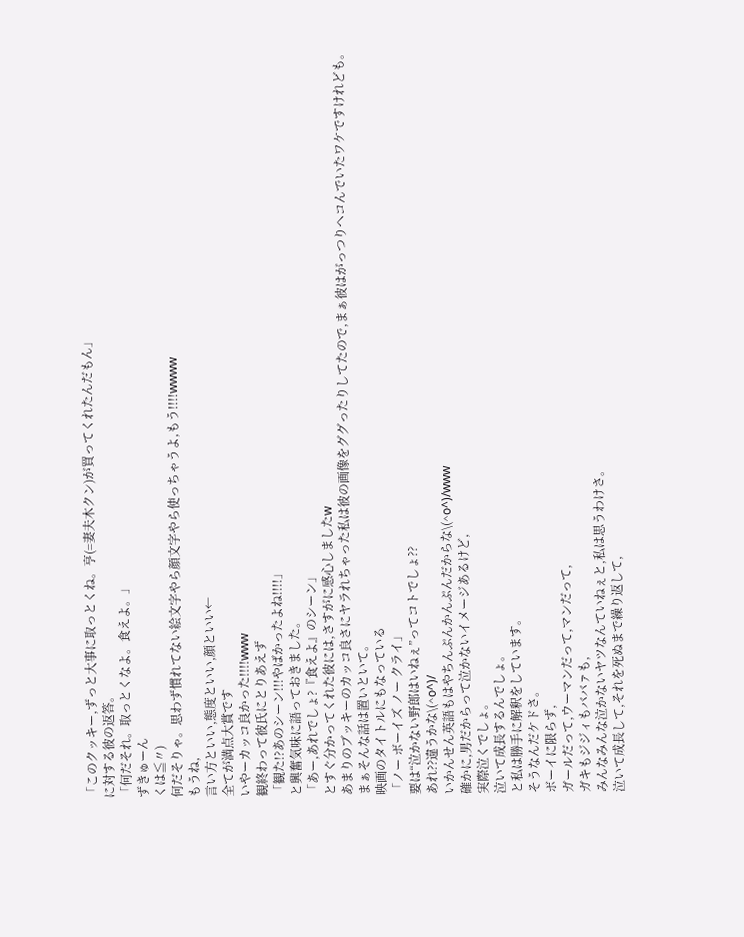「このクッキー,ずっと大事に取っとくね。亨(=妻夫木クン)が買ってくれたんだもん」
に対する彼の返答。
「何だそれ。取っとくなよ。食えよ。」
ずきゅーん
くは≦〃)
何だそりゃ。思わず慣れてない絵文字やら顔文字やら使っちゃうよ,もう!!!!wwww
もうね,
言い方といい,態度といい,顔といい←
全てが満点大賞です
いやーカッコ良かった!!!!www
観終わって彼氏にとりあえず
「観た!?あのシーン!!!やばかったよね!!!!」
と興奮気味に語っておきました。
「あー,あれでしょ?『食えよ』のシーン」
とすぐ分かってくれた彼には,さすがに感心しましたw
あまりのブッキーのカッコ良さにヤラれちゃった私は彼の画像をググったりしてたので,まぁ彼はがっつりヘコんでいたワケですけれども。
まぁそんな話は置いといて。
映画のタイトルにもなっている
「ノー ボーイズ ノー クライ」
要は“泣かない野郎はいねぇ”ってコトでしょ??
あれ??違うかな\(^o^)/
いかんせん英語もはやちんぷんかんぷんだからな\(^o^)/www
確かに,男だからって泣かないイメージあるけど,
実際泣くでしょ。
泣いて成長するんでしょ。
と私は勝手に解釈をしています。
そうなんだケドさ。
ボーイに限らず,
ガールだって,ウーマンだって,マンだって,
ガキもジジィもババァも,
みんなみんな泣かないヤツなんていねぇと,私は思うわけさ。
泣いて成長して,それを死ぬまで繰り返して,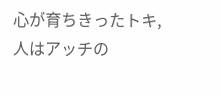心が育ちきったトキ,
人はアッチの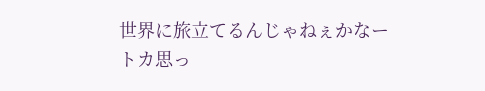世界に旅立てるんじゃねぇかなー
トカ思っ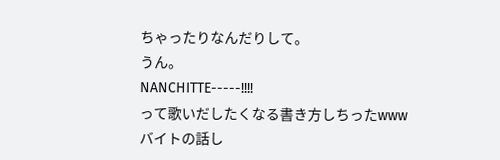ちゃったりなんだりして。
うん。
NANCHITTE-----!!!!
って歌いだしたくなる書き方しちったwww
バイトの話し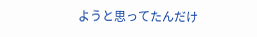ようと思ってたんだけ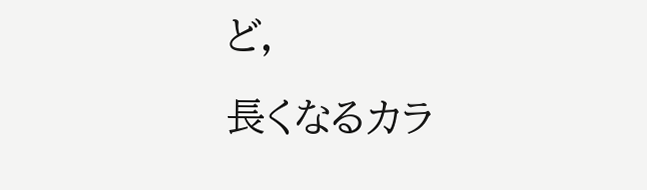ど,
長くなるカラ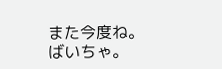また今度ね。
ばいちゃ。